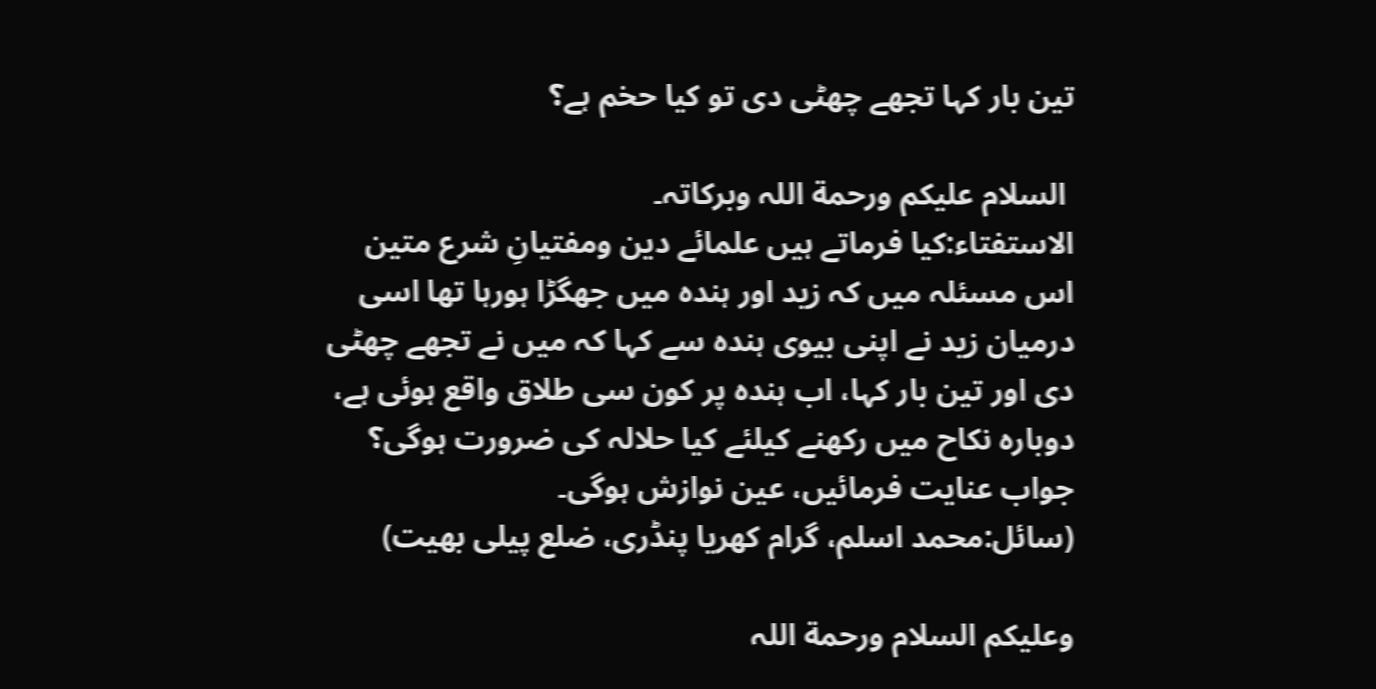تین بار کہا تجھے چھٹی دی تو کیا حخم ہے؟

 السلام علیکم ورحمة اللہ وبرکاتہ۔
الاستفتاء:کیا فرماتے ہیں علمائے دین ومفتیانِ شرع متین اس مسئلہ میں کہ زید اور ہندہ میں جھگڑا ہورہا تھا اسی درمیان زید نے اپنی بیوی ہندہ سے کہا کہ میں نے تجھے چھٹی دی اور تین بار کہا، اب ہندہ پر کون سی طلاق واقع ہوئی ہے، دوبارہ نکاح میں رکھنے کیلئے کیا حلالہ کی ضرورت ہوگی؟ جواب عنایت فرمائیں، عین نوازش ہوگی۔
(سائل:محمد اسلم، گرام کھریا پنڈری، ضلع پیلی بھیت)

وعلیکم السلام ورحمة اللہ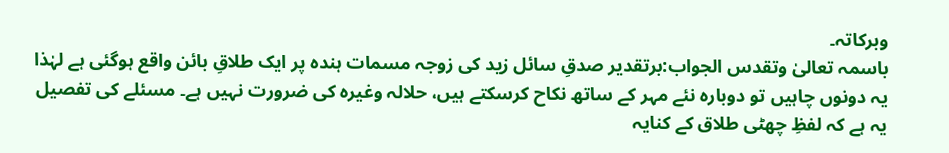وبرکاتہ۔
باسمہ تعالیٰ وتقدس الجواب:برتقدیر صدقِ سائل زید کی زوجہ مسمات ہندہ پر ایک طلاقِ بائن واقع ہوگئی ہے لہٰذا یہ دونوں چاہیں تو دوبارہ نئے مہر کے ساتھ نکاح کرسکتے ہیں، حلالہ وغیرہ کی ضرورت نہیں ہے۔ مسئلے کی تفصیل یہ ہے کہ لفظِ چھٹی طلاق کے کنایہ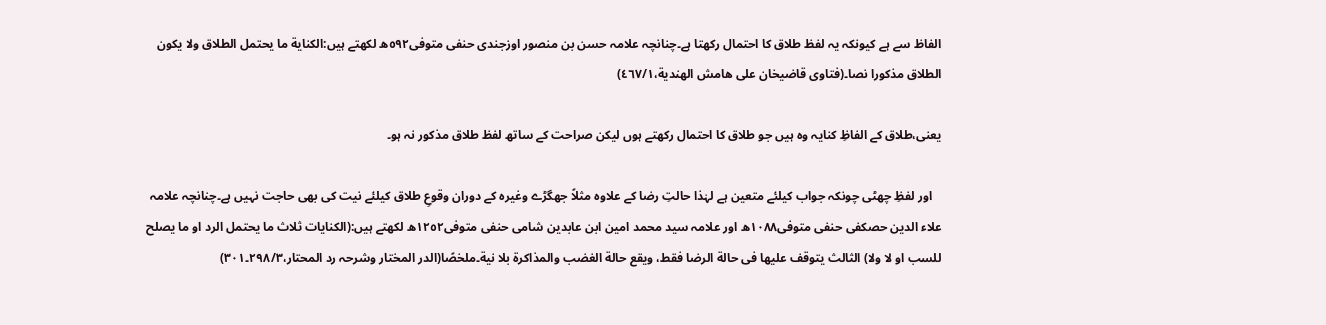الفاظ سے ہے کیونکہ یہ لفظ طلاق کا احتمال رکھتا ہے۔چنانچہ علامہ حسن بن منصور اوزجندی حنفی متوفی٥٩٢ھ لکھتے ہیں:الکنایة ما یحتمل الطلاق ولا یکون الطلاق مذکورا نصا۔(فتاوی قاضیخان علی ھامش الھندیة،٤٦٧/١)

یعنی،طلاق کے الفاظِ کنایہ وہ ہیں جو طلاق کا احتمال رکھتے ہوں لیکن صراحت کے ساتھ لفظ طلاق مذکور نہ ہو۔

   اور لفظِ چھٹی چونکہ جواب کیلئے متعین ہے لہٰذا حالتِ رضا کے علاوہ مثلاً جھگڑے وغیرہ کے دوران وقوعِ طلاق کیلئے نیت کی بھی حاجت نہیں ہے۔چنانچہ علامہ علاء الدین حصکفی حنفی متوفی١٠٨٨ھ اور علامہ سید محمد امین ابن عابدین شامی حنفی متوفی١٢٥٢ھ لکھتے ہیں:(الکنایات ثلاث ما یحتمل الرد او ما یصلح للسب او لا ولا) الثالث یتوقف علیھا فی حالة الرضا فقط، ویقع حالة الغضب والمذاکرة بلا نیة۔ملخصًا(الدر المختار وشرحہ رد المحتار،٢٩٨/٣۔٣٠١)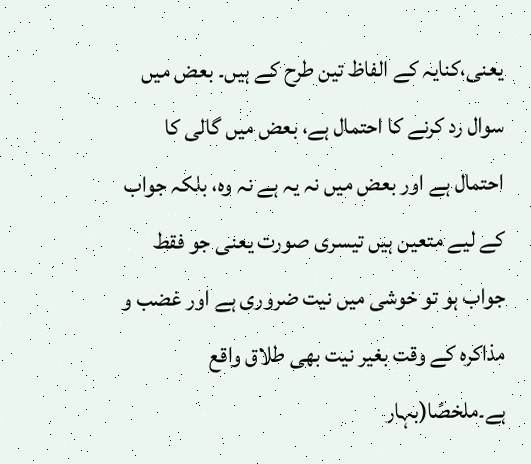یعنی،کنایہ کے الفاظ تین طرح کے ہیں۔ بعض میں سوال رد کرنے کا احتمال ہے، بعض میں گالی کا احتمال ہے اور بعض میں نہ یہ ہے نہ وہ، بلکہ جواب کے لیے متعین ہیں تیسری صورت یعنی جو فقط جواب ہو تو خوشی میں نیت ضروری ہے اور غضب و مذاکرہ کے وقت بغیر نیت بھی طلاق واقع ہے۔ملخصًا(بہار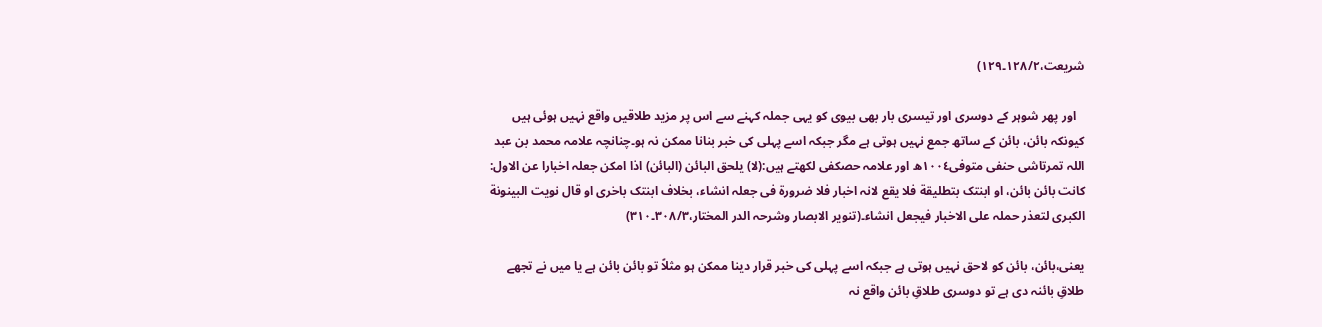شریعت،١٢٨/٢۔١٢٩)

   اور پھر شوہر کے دوسری اور تیسری بار بھی بیوی کو یہی جملہ کہنے سے اس پر مزید طلاقیں واقع نہیں ہوئی ہیں کیونکہ بائن، بائن کے ساتھ جمع نہیں ہوتی ہے مگر جبکہ اسے پہلی کی خبر بنانا ممکن نہ ہو۔چنانچہ علامہ محمد بن عبد اللہ تمرتاشی حنفی متوفی١٠٠٤ھ اور علامہ حصکفی لکھتے ہیں:(لا) یلحق البائن (البائن) اذا امکن جعلہ اخبارا عن الاول: کانت بائن بائن، او ابنتک بتطلیقة فلا یقع لانہ اخبار فلا ضرورة فی جعلہ انشاء، بخلاف ابنتک باخری او قال نویت البینونة الکبری لتعذر حملہ علی الاخبار فیجعل انشاء۔(تنویر الابصار وشرحہ الدر المختار،٣٠٨/٣۔٣١٠)

یعنی،بائن، بائن کو لاحق نہیں ہوتی ہے جبکہ اسے پہلی کی خبر قرار دینا ممکن ہو مثلاً تو بائن بائن ہے یا میں نے تجھے طلاقِ بائنہ دی ہے تو دوسری طلاقِ بائن واقع نہ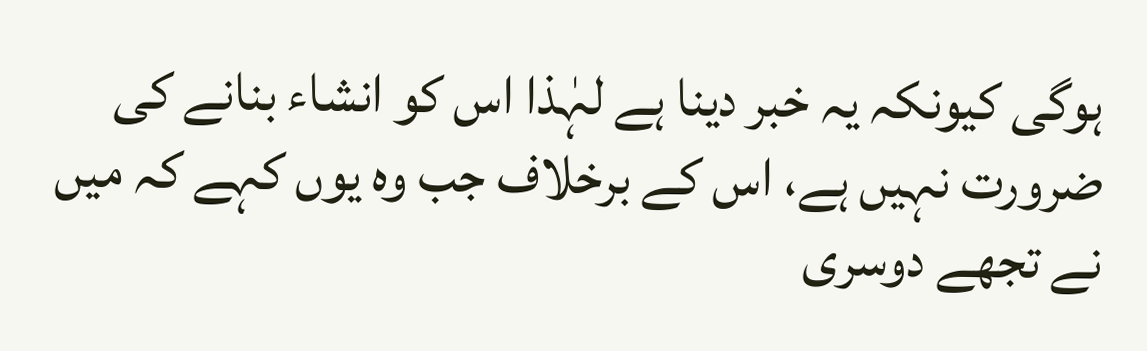ہوگی کیونکہ یہ خبر دینا ہے لہٰذا اس کو انشاء بنانے کی ضرورت نہیں ہے، اس کے برخلاف جب وہ یوں کہے کہ میں نے تجھے دوسری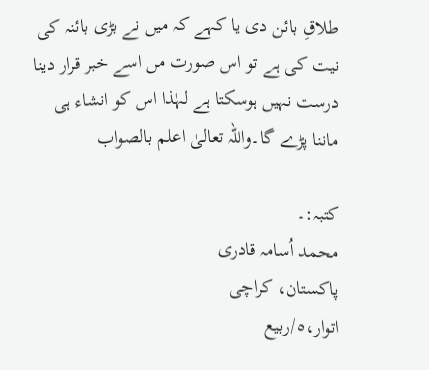طلاقِ بائن دی یا کہے کہ میں نے بڑی بائنہ کی نیت کی ہے تو اس صورت مں اسے خبر قرار دینا درست نہیں ہوسکتا ہے لہٰذا اس کو انشاء ہی ماننا پڑے گا۔واللہ تعالیٰ اعلم بالصواب

کتبہ:۔
محمد اُسامہ قادری
پاکستان، کراچی
اتوار،٥/ربیع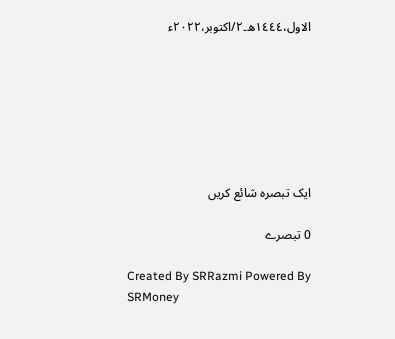الاول،١٤٤٤ھ۔٢/اکتوبر،٢٠٢٢ء







ایک تبصرہ شائع کریں

0 تبصرے

Created By SRRazmi Powered By SRMoney